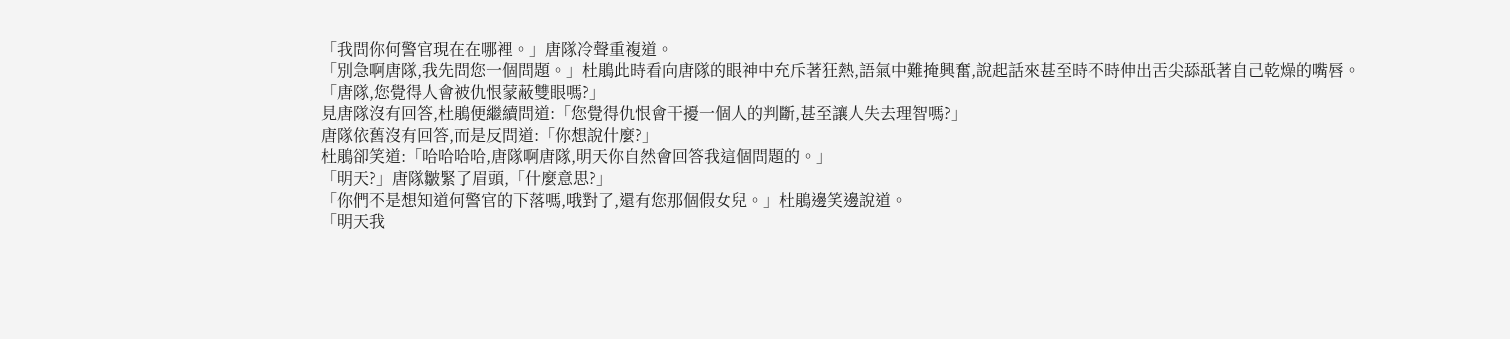「我問你何警官現在在哪裡。」唐隊冷聲重複道。
「別急啊唐隊,我先問您一個問題。」杜鵑此時看向唐隊的眼神中充斥著狂熱,語氣中難掩興奮,說起話來甚至時不時伸出舌尖舔舐著自己乾燥的嘴唇。
「唐隊,您覺得人會被仇恨蒙蔽雙眼嗎?」
見唐隊沒有回答,杜鵑便繼續問道:「您覺得仇恨會干擾一個人的判斷,甚至讓人失去理智嗎?」
唐隊依舊沒有回答,而是反問道:「你想說什麼?」
杜鵑卻笑道:「哈哈哈哈,唐隊啊唐隊,明天你自然會回答我這個問題的。」
「明天?」唐隊皺緊了眉頭,「什麼意思?」
「你們不是想知道何警官的下落嗎,哦對了,還有您那個假女兒。」杜鵑邊笑邊說道。
「明天我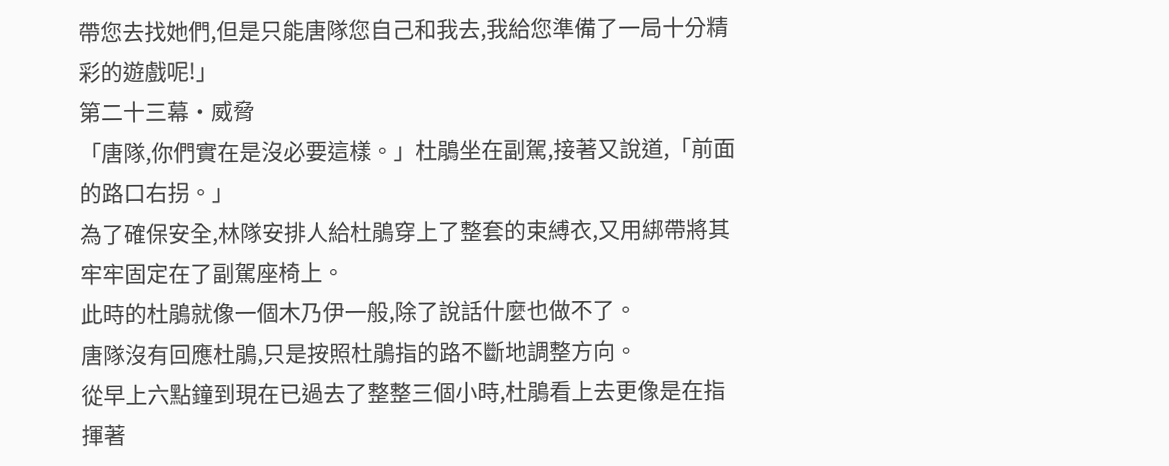帶您去找她們,但是只能唐隊您自己和我去,我給您準備了一局十分精彩的遊戲呢!」
第二十三幕•威脅
「唐隊,你們實在是沒必要這樣。」杜鵑坐在副駕,接著又說道,「前面的路口右拐。」
為了確保安全,林隊安排人給杜鵑穿上了整套的束縛衣,又用綁帶將其牢牢固定在了副駕座椅上。
此時的杜鵑就像一個木乃伊一般,除了說話什麼也做不了。
唐隊沒有回應杜鵑,只是按照杜鵑指的路不斷地調整方向。
從早上六點鐘到現在已過去了整整三個小時,杜鵑看上去更像是在指揮著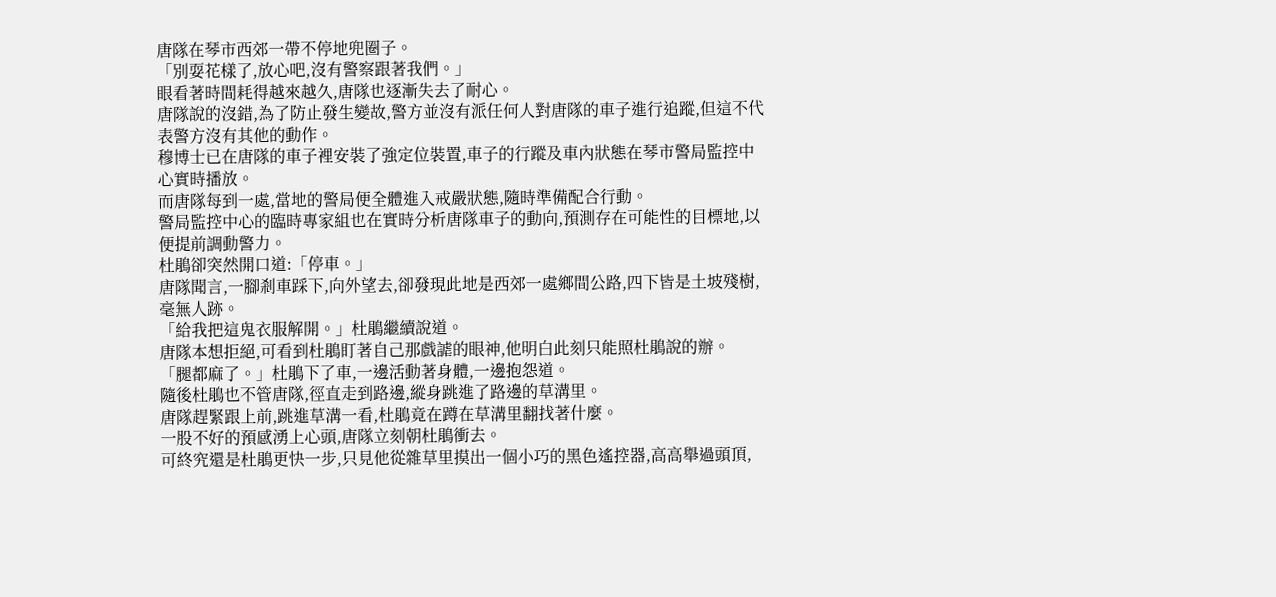唐隊在琴市西郊一帶不停地兜圈子。
「別耍花樣了,放心吧,沒有警察跟著我們。」
眼看著時間耗得越來越久,唐隊也逐漸失去了耐心。
唐隊說的沒錯,為了防止發生變故,警方並沒有派任何人對唐隊的車子進行追蹤,但這不代表警方沒有其他的動作。
穆博士已在唐隊的車子裡安裝了強定位裝置,車子的行蹤及車內狀態在琴市警局監控中心實時播放。
而唐隊每到一處,當地的警局便全體進入戒嚴狀態,隨時準備配合行動。
警局監控中心的臨時專家組也在實時分析唐隊車子的動向,預測存在可能性的目標地,以便提前調動警力。
杜鵑卻突然開口道:「停車。」
唐隊聞言,一腳剎車踩下,向外望去,卻發現此地是西郊一處鄉間公路,四下皆是土坡殘樹,毫無人跡。
「給我把這鬼衣服解開。」杜鵑繼續說道。
唐隊本想拒絕,可看到杜鵑盯著自己那戲謔的眼神,他明白此刻只能照杜鵑說的辦。
「腿都麻了。」杜鵑下了車,一邊活動著身體,一邊抱怨道。
隨後杜鵑也不管唐隊,徑直走到路邊,縱身跳進了路邊的草溝里。
唐隊趕緊跟上前,跳進草溝一看,杜鵑竟在蹲在草溝里翻找著什麼。
一股不好的預感湧上心頭,唐隊立刻朝杜鵑衝去。
可終究還是杜鵑更快一步,只見他從雜草里摸出一個小巧的黑色遙控器,高高舉過頭頂,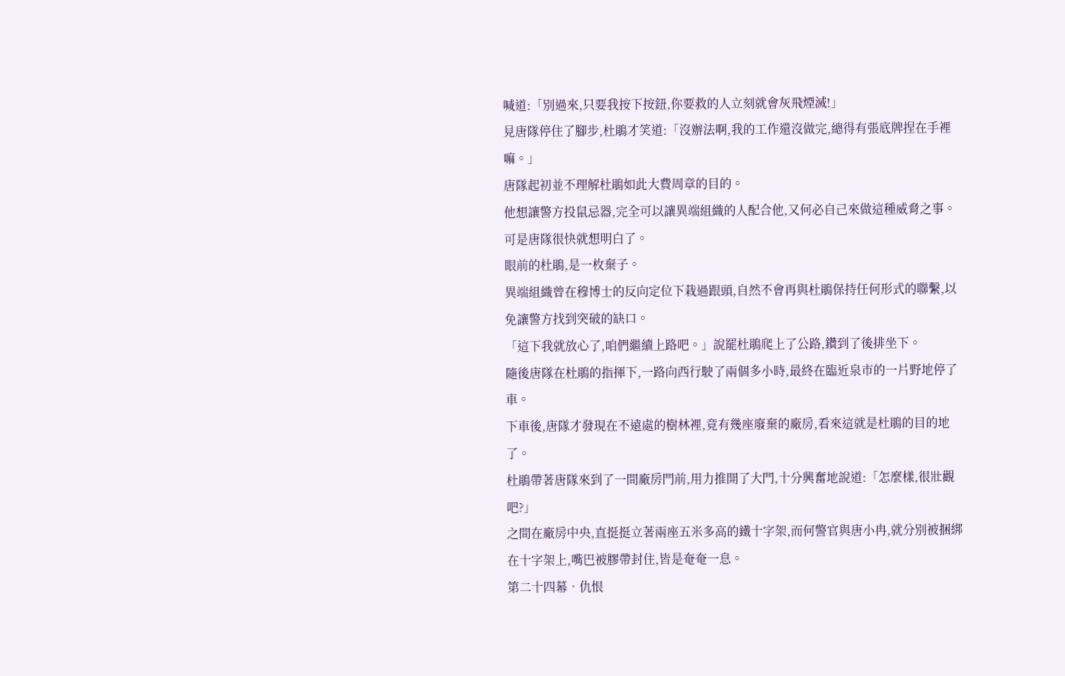喊道:「別過來,只要我按下按鈕,你要救的人立刻就會灰飛煙滅!」
見唐隊停住了腳步,杜鵑才笑道:「沒辦法啊,我的工作還沒做完,總得有張底牌捏在手裡嘛。」
唐隊起初並不理解杜鵑如此大費周章的目的。
他想讓警方投鼠忌器,完全可以讓異端組織的人配合他,又何必自己來做這種威脅之事。
可是唐隊很快就想明白了。
眼前的杜鵑,是一枚棄子。
異端組織曾在穆博士的反向定位下栽過跟頭,自然不會再與杜鵑保持任何形式的聯繫,以免讓警方找到突破的缺口。
「這下我就放心了,咱們繼續上路吧。」說罷杜鵑爬上了公路,鑽到了後排坐下。
隨後唐隊在杜鵑的指揮下,一路向西行駛了兩個多小時,最終在臨近泉市的一片野地停了車。
下車後,唐隊才發現在不遠處的樹林裡,竟有幾座廢棄的廠房,看來這就是杜鵑的目的地了。
杜鵑帶著唐隊來到了一間廠房門前,用力推開了大門,十分興奮地說道:「怎麼樣,很壯觀吧?」
之間在廠房中央,直挺挺立著兩座五米多高的鐵十字架,而何警官與唐小冉,就分別被捆綁在十字架上,嘴巴被膠帶封住,皆是奄奄一息。
第二十四幕•仇恨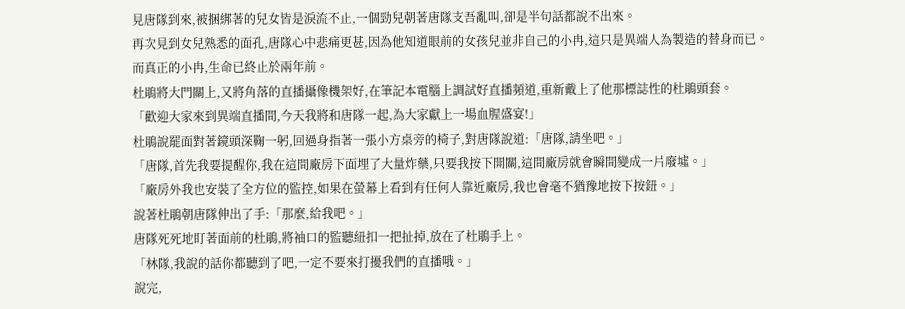見唐隊到來,被捆綁著的兒女皆是淚流不止,一個勁兒朝著唐隊支吾亂叫,卻是半句話都說不出來。
再次見到女兒熟悉的面孔,唐隊心中悲痛更甚,因為他知道眼前的女孩兒並非自己的小冉,這只是異端人為製造的替身而已。
而真正的小冉,生命已終止於兩年前。
杜鵑將大門關上,又將角落的直播攝像機架好,在筆記本電腦上調試好直播頻道,重新戴上了他那標誌性的杜鵑頭套。
「歡迎大家來到異端直播間,今天我將和唐隊一起,為大家獻上一場血腥盛宴!」
杜鵑說罷面對著鏡頭深鞠一躬,回過身指著一張小方桌旁的椅子,對唐隊說道:「唐隊,請坐吧。」
「唐隊,首先我要提醒你,我在這間廠房下面埋了大量炸藥,只要我按下開關,這間廠房就會瞬間變成一片廢墟。」
「廠房外我也安裝了全方位的監控,如果在螢幕上看到有任何人靠近廠房,我也會毫不猶豫地按下按鈕。」
說著杜鵑朝唐隊伸出了手:「那麼,給我吧。」
唐隊死死地盯著面前的杜鵑,將袖口的監聽紐扣一把扯掉,放在了杜鵑手上。
「林隊,我說的話你都聽到了吧,一定不要來打擾我們的直播哦。」
說完,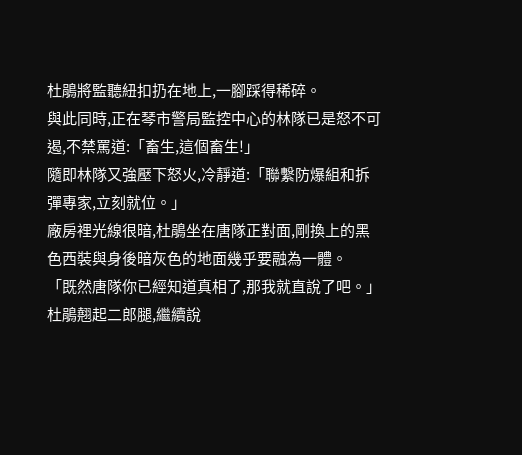杜鵑將監聽紐扣扔在地上,一腳踩得稀碎。
與此同時,正在琴市警局監控中心的林隊已是怒不可遏,不禁罵道:「畜生,這個畜生!」
隨即林隊又強壓下怒火,冷靜道:「聯繫防爆組和拆彈專家,立刻就位。」
廠房裡光線很暗,杜鵑坐在唐隊正對面,剛換上的黑色西裝與身後暗灰色的地面幾乎要融為一體。
「既然唐隊你已經知道真相了,那我就直說了吧。」
杜鵑翹起二郎腿,繼續說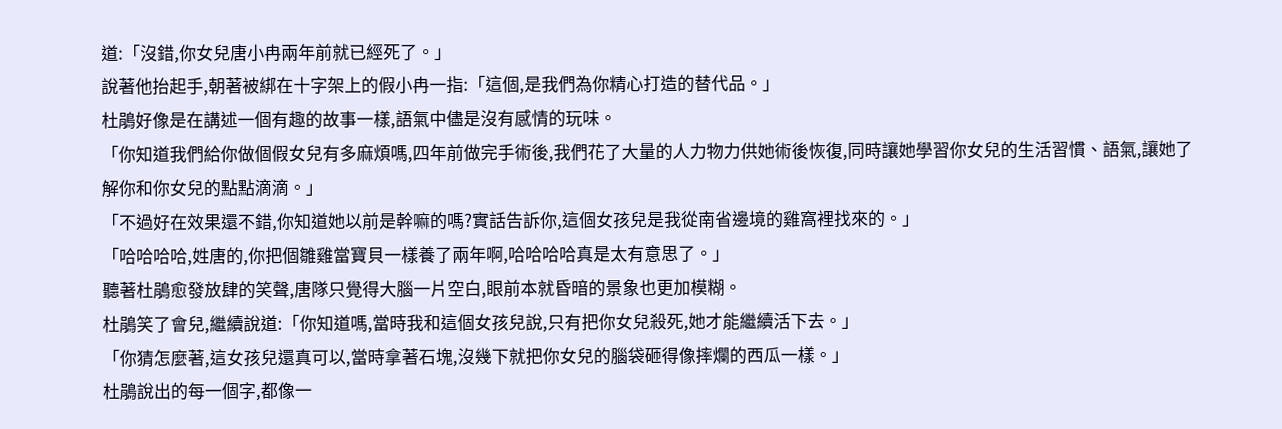道:「沒錯,你女兒唐小冉兩年前就已經死了。」
說著他抬起手,朝著被綁在十字架上的假小冉一指:「這個,是我們為你精心打造的替代品。」
杜鵑好像是在講述一個有趣的故事一樣,語氣中儘是沒有感情的玩味。
「你知道我們給你做個假女兒有多麻煩嗎,四年前做完手術後,我們花了大量的人力物力供她術後恢復,同時讓她學習你女兒的生活習慣、語氣,讓她了解你和你女兒的點點滴滴。」
「不過好在效果還不錯,你知道她以前是幹嘛的嗎?實話告訴你,這個女孩兒是我從南省邊境的雞窩裡找來的。」
「哈哈哈哈,姓唐的,你把個雛雞當寶貝一樣養了兩年啊,哈哈哈哈真是太有意思了。」
聽著杜鵑愈發放肆的笑聲,唐隊只覺得大腦一片空白,眼前本就昏暗的景象也更加模糊。
杜鵑笑了會兒,繼續說道:「你知道嗎,當時我和這個女孩兒說,只有把你女兒殺死,她才能繼續活下去。」
「你猜怎麼著,這女孩兒還真可以,當時拿著石塊,沒幾下就把你女兒的腦袋砸得像摔爛的西瓜一樣。」
杜鵑說出的每一個字,都像一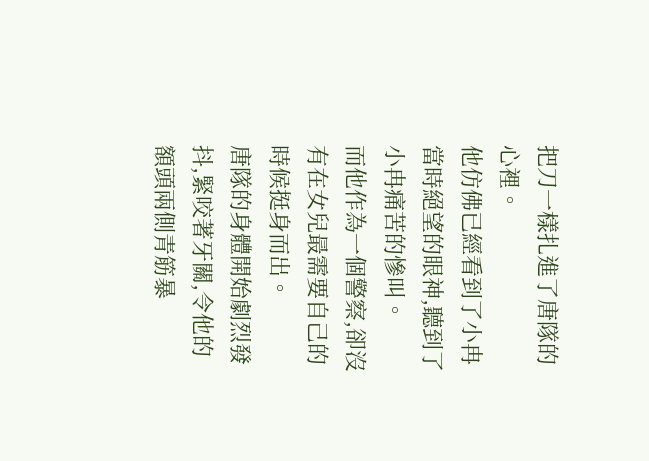把刀一樣扎進了唐隊的心裡。
他仿佛已經看到了小冉當時絕望的眼神,聽到了小冉痛苦的慘叫。
而他作為一個警察,卻沒有在女兒最需要自己的時候挺身而出。
唐隊的身體開始劇烈發抖,緊咬著牙關,令他的額頭兩側青筋暴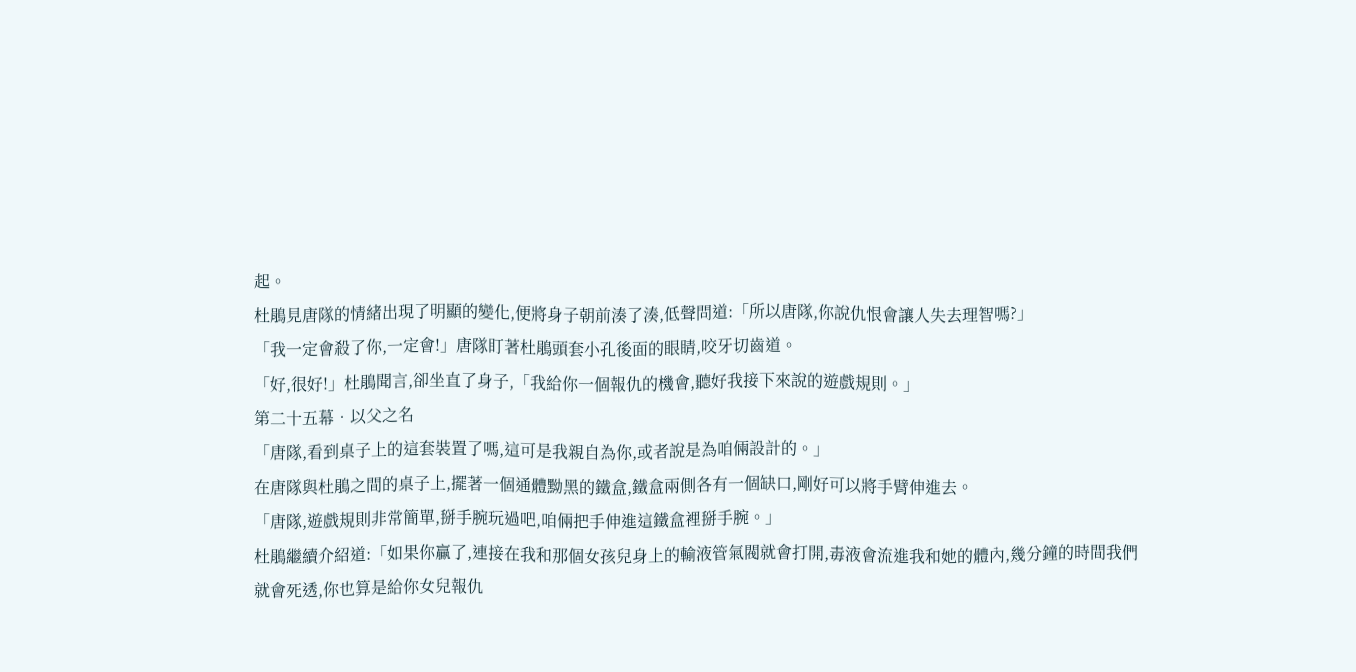起。
杜鵑見唐隊的情緒出現了明顯的變化,便將身子朝前湊了湊,低聲問道:「所以唐隊,你說仇恨會讓人失去理智嗎?」
「我一定會殺了你,一定會!」唐隊盯著杜鵑頭套小孔後面的眼睛,咬牙切齒道。
「好,很好!」杜鵑聞言,卻坐直了身子,「我給你一個報仇的機會,聽好我接下來說的遊戲規則。」
第二十五幕•以父之名
「唐隊,看到桌子上的這套裝置了嗎,這可是我親自為你,或者說是為咱倆設計的。」
在唐隊與杜鵑之間的桌子上,擺著一個通體黝黑的鐵盒,鐵盒兩側各有一個缺口,剛好可以將手臂伸進去。
「唐隊,遊戲規則非常簡單,掰手腕玩過吧,咱倆把手伸進這鐵盒裡掰手腕。」
杜鵑繼續介紹道:「如果你贏了,連接在我和那個女孩兒身上的輸液管氣閥就會打開,毒液會流進我和她的體內,幾分鐘的時間我們就會死透,你也算是給你女兒報仇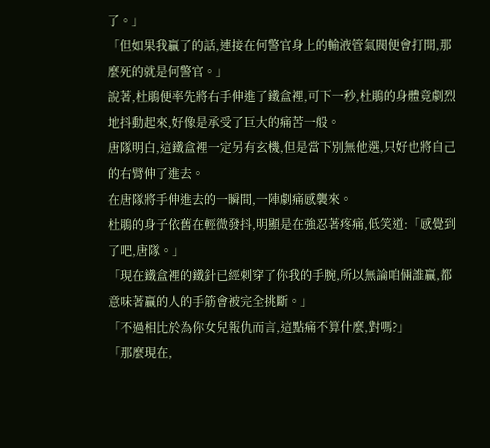了。」
「但如果我贏了的話,連接在何警官身上的輸液管氣閥便會打開,那麼死的就是何警官。」
說著,杜鵑便率先將右手伸進了鐵盒裡,可下一秒,杜鵑的身體竟劇烈地抖動起來,好像是承受了巨大的痛苦一般。
唐隊明白,這鐵盒裡一定另有玄機,但是當下別無他選,只好也將自己的右臂伸了進去。
在唐隊將手伸進去的一瞬間,一陣劇痛感襲來。
杜鵑的身子依舊在輕微發抖,明顯是在強忍著疼痛,低笑道:「感覺到了吧,唐隊。」
「現在鐵盒裡的鐵針已經刺穿了你我的手腕,所以無論咱倆誰贏,都意味著贏的人的手筋會被完全挑斷。」
「不過相比於為你女兒報仇而言,這點痛不算什麼,對嗎?」
「那麼現在,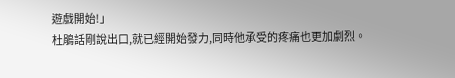遊戲開始!」
杜鵑話剛說出口,就已經開始發力,同時他承受的疼痛也更加劇烈。